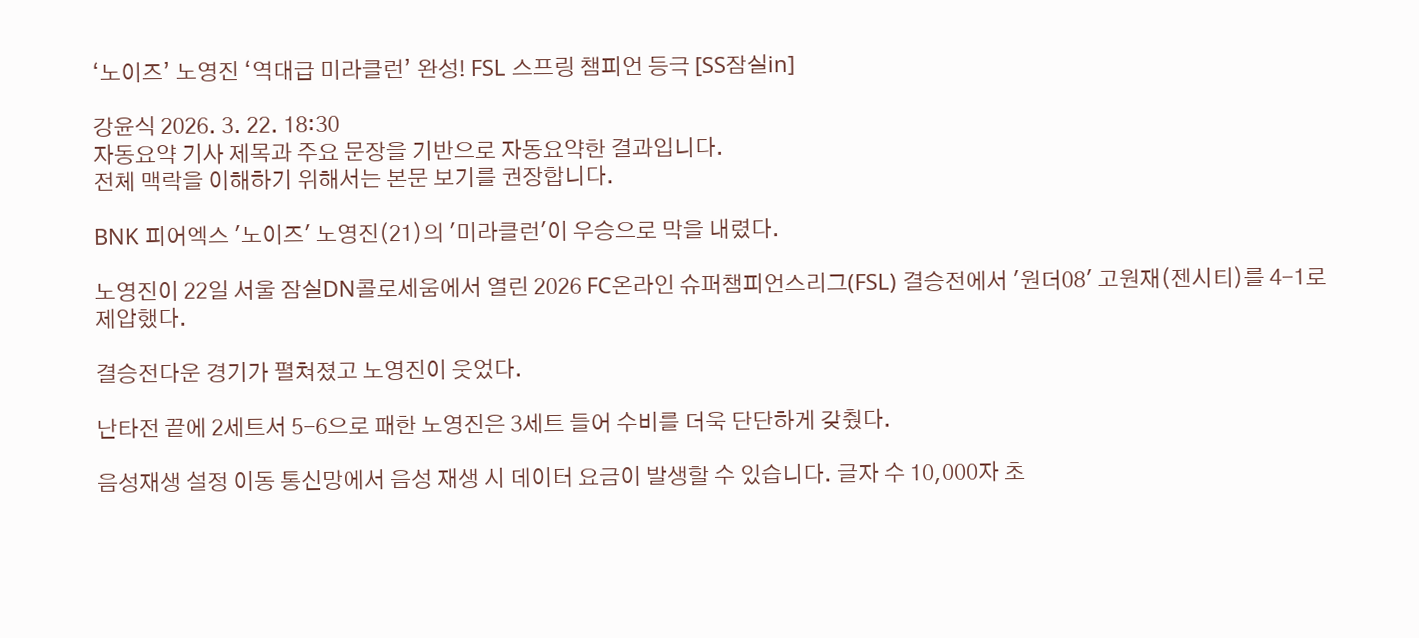‘노이즈’ 노영진 ‘역대급 미라클런’ 완성! FSL 스프링 챔피언 등극 [SS잠실in]

강윤식 2026. 3. 22. 18:30
자동요약 기사 제목과 주요 문장을 기반으로 자동요약한 결과입니다.
전체 맥락을 이해하기 위해서는 본문 보기를 권장합니다.

BNK 피어엑스 '노이즈' 노영진(21)의 '미라클런'이 우승으로 막을 내렸다.

노영진이 22일 서울 잠실DN콜로세움에서 열린 2026 FC온라인 슈퍼챔피언스리그(FSL) 결승전에서 '원더08' 고원재(젠시티)를 4-1로 제압했다.

결승전다운 경기가 펼쳐졌고 노영진이 웃었다.

난타전 끝에 2세트서 5-6으로 패한 노영진은 3세트 들어 수비를 더욱 단단하게 갖췄다.

음성재생 설정 이동 통신망에서 음성 재생 시 데이터 요금이 발생할 수 있습니다. 글자 수 10,000자 초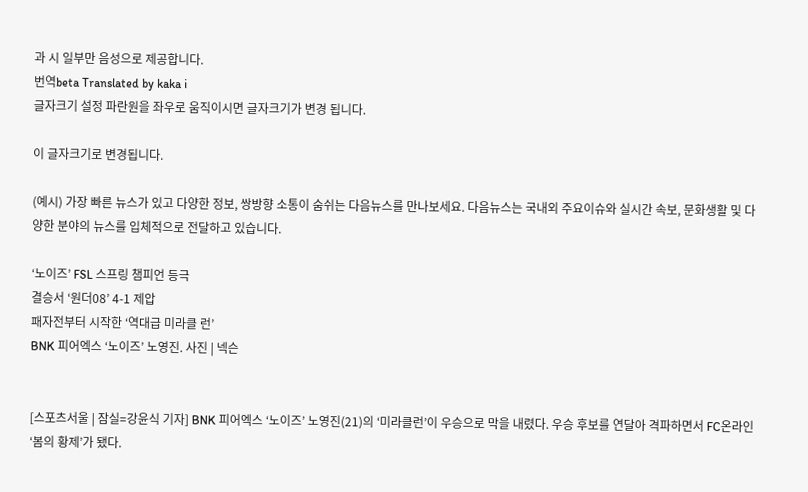과 시 일부만 음성으로 제공합니다.
번역beta Translated by kaka i
글자크기 설정 파란원을 좌우로 움직이시면 글자크기가 변경 됩니다.

이 글자크기로 변경됩니다.

(예시) 가장 빠른 뉴스가 있고 다양한 정보, 쌍방향 소통이 숨쉬는 다음뉴스를 만나보세요. 다음뉴스는 국내외 주요이슈와 실시간 속보, 문화생활 및 다양한 분야의 뉴스를 입체적으로 전달하고 있습니다.

‘노이즈’ FSL 스프링 챔피언 등극
결승서 ‘원더08’ 4-1 제압
패자전부터 시작한 ‘역대급 미라클 런’
BNK 피어엑스 ‘노이즈’ 노영진. 사진 | 넥슨


[스포츠서울 | 잠실=강윤식 기자] BNK 피어엑스 ‘노이즈’ 노영진(21)의 ‘미라클런’이 우승으로 막을 내렸다. 우승 후보를 연달아 격파하면서 FC온라인 ‘봄의 황제’가 됐다.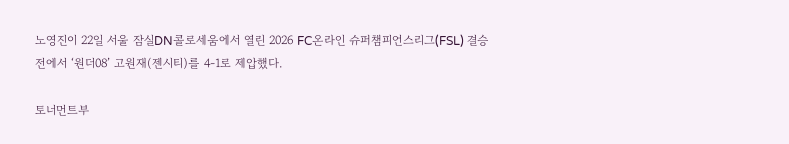노영진이 22일 서울 잠실DN콜로세움에서 열린 2026 FC온라인 슈퍼챔피언스리그(FSL) 결승전에서 ‘원더08’ 고원재(젠시티)를 4-1로 제압했다.

토너먼트부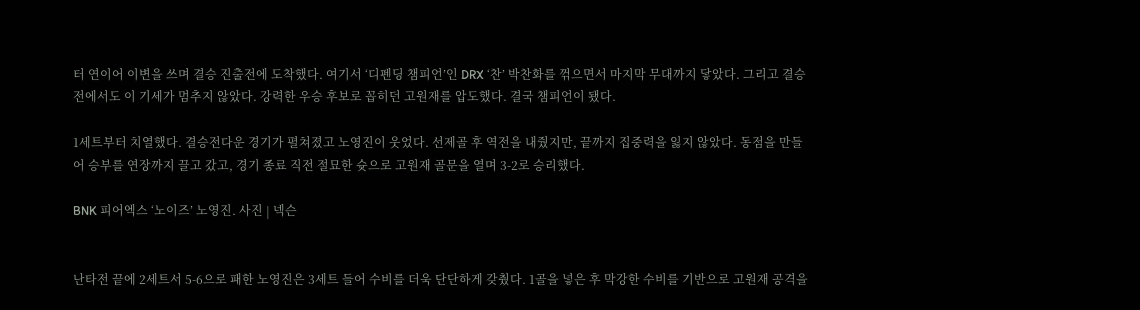터 연이어 이변을 쓰며 결승 진출전에 도착했다. 여기서 ‘디펜딩 챔피언’인 DRX ‘찬’ 박찬화를 꺾으면서 마지막 무대까지 닿았다. 그리고 결승전에서도 이 기세가 멈추지 않았다. 강력한 우승 후보로 꼽히던 고원재를 압도했다. 결국 챔피언이 됐다.

1세트부터 치열했다. 결승전다운 경기가 펼쳐졌고 노영진이 웃었다. 선제골 후 역전을 내줬지만, 끝까지 집중력을 잃지 않았다. 동점을 만들어 승부를 연장까지 끌고 갔고, 경기 종료 직전 절묘한 슛으로 고원재 골문을 열며 3-2로 승리했다.

BNK 피어엑스 ‘노이즈’ 노영진. 사진 | 넥슨


난타전 끝에 2세트서 5-6으로 패한 노영진은 3세트 들어 수비를 더욱 단단하게 갖췄다. 1골을 넣은 후 막강한 수비를 기반으로 고원재 공격을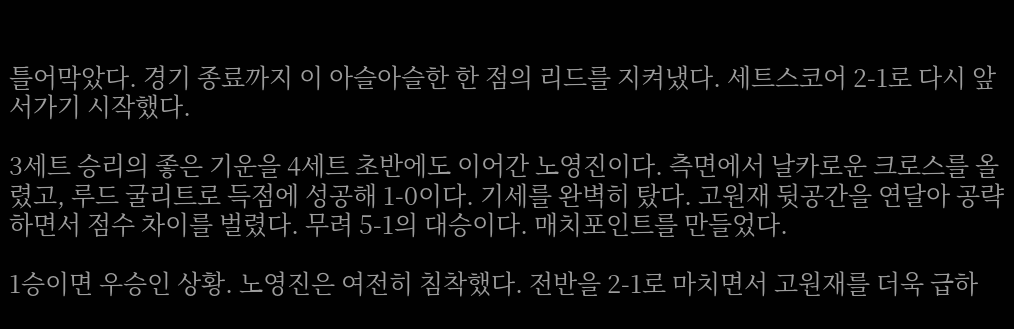틀어막았다. 경기 종료까지 이 아슬아슬한 한 점의 리드를 지켜냈다. 세트스코어 2-1로 다시 앞서가기 시작했다.

3세트 승리의 좋은 기운을 4세트 초반에도 이어간 노영진이다. 측면에서 날카로운 크로스를 올렸고, 루드 굴리트로 득점에 성공해 1-0이다. 기세를 완벽히 탔다. 고원재 뒷공간을 연달아 공략하면서 점수 차이를 벌렸다. 무려 5-1의 대승이다. 매치포인트를 만들었다.

1승이면 우승인 상황. 노영진은 여전히 침착했다. 전반을 2-1로 마치면서 고원재를 더욱 급하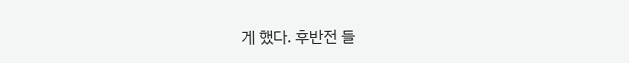게 했다. 후반전 들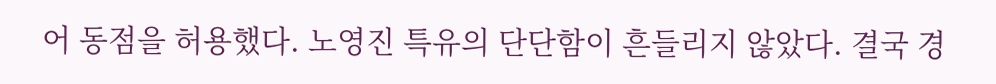어 동점을 허용했다. 노영진 특유의 단단함이 흔들리지 않았다. 결국 경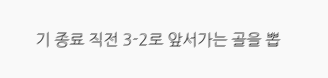기 종료 직전 3-2로 앞서가는 골을 뽑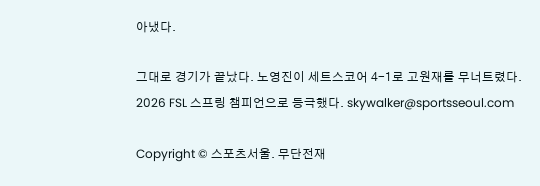아냈다.

그대로 경기가 끝났다. 노영진이 세트스코어 4-1로 고원재를 무너트렸다. 2026 FSL 스프링 챔피언으로 등극했다. skywalker@sportsseoul.com

Copyright © 스포츠서울. 무단전재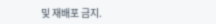및 재배포 금지.